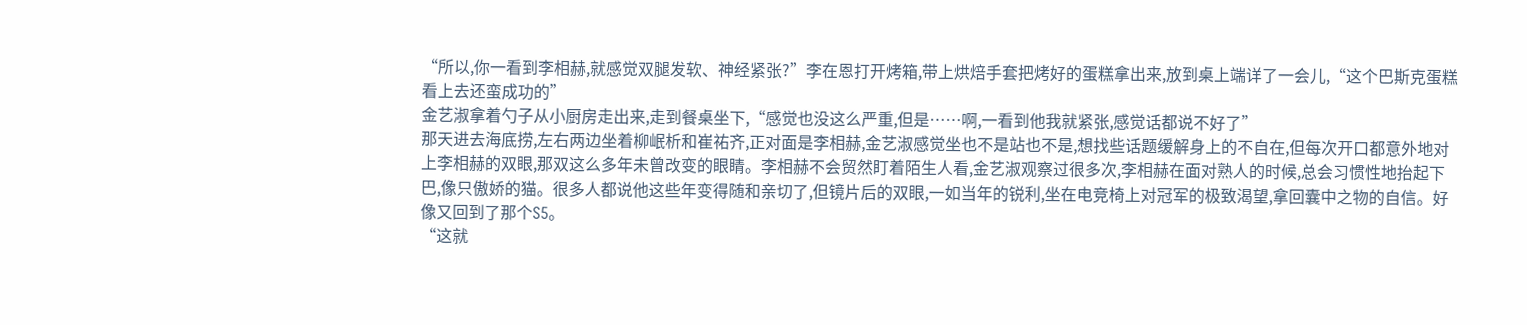“所以,你一看到李相赫,就感觉双腿发软、神经紧张?”李在恩打开烤箱,带上烘焙手套把烤好的蛋糕拿出来,放到桌上端详了一会儿,“这个巴斯克蛋糕看上去还蛮成功的”
金艺淑拿着勺子从小厨房走出来,走到餐桌坐下,“感觉也没这么严重,但是……啊,一看到他我就紧张,感觉话都说不好了”
那天进去海底捞,左右两边坐着柳岷析和崔祐齐,正对面是李相赫,金艺淑感觉坐也不是站也不是,想找些话题缓解身上的不自在,但每次开口都意外地对上李相赫的双眼,那双这么多年未曾改变的眼睛。李相赫不会贸然盯着陌生人看,金艺淑观察过很多次,李相赫在面对熟人的时候,总会习惯性地抬起下巴,像只傲娇的猫。很多人都说他这些年变得随和亲切了,但镜片后的双眼,一如当年的锐利,坐在电竞椅上对冠军的极致渴望,拿回囊中之物的自信。好像又回到了那个S5。
“这就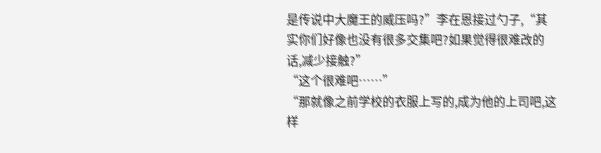是传说中大魔王的威压吗?”李在恩接过勺子,“其实你们好像也没有很多交集吧?如果觉得很难改的话,减少接触?”
“这个很难吧……”
“那就像之前学校的衣服上写的,成为他的上司吧,这样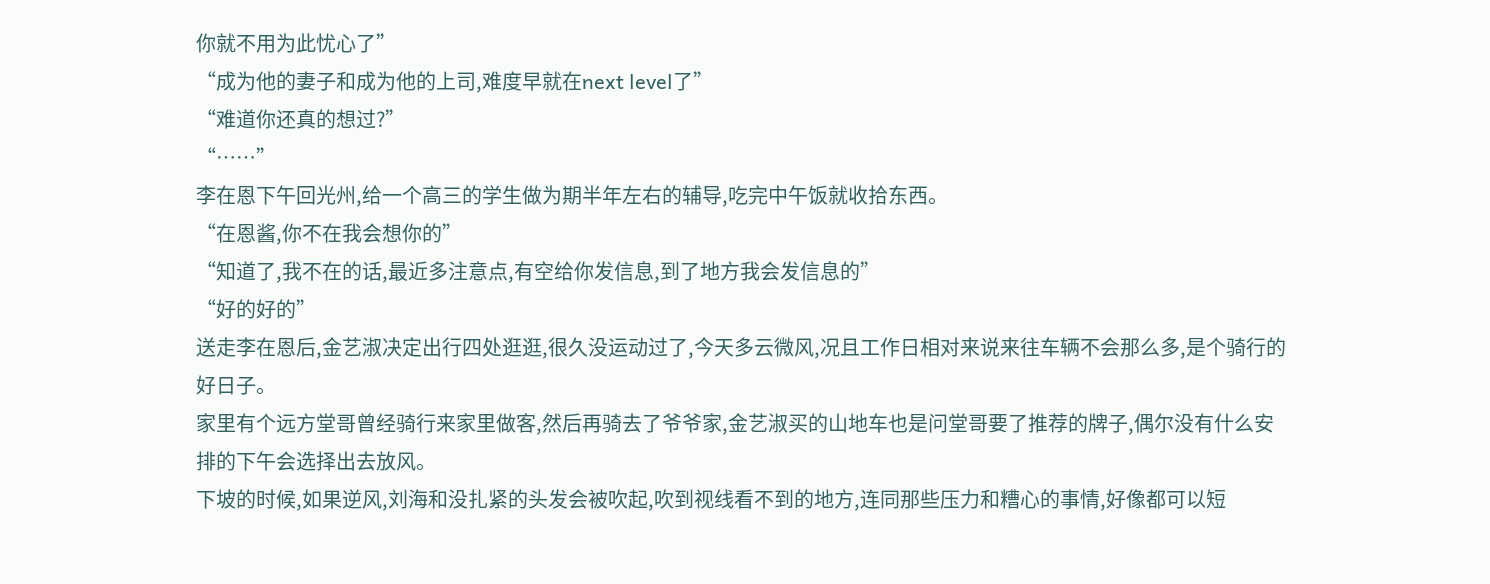你就不用为此忧心了”
“成为他的妻子和成为他的上司,难度早就在next level了”
“难道你还真的想过?”
“……”
李在恩下午回光州,给一个高三的学生做为期半年左右的辅导,吃完中午饭就收拾东西。
“在恩酱,你不在我会想你的”
“知道了,我不在的话,最近多注意点,有空给你发信息,到了地方我会发信息的”
“好的好的”
送走李在恩后,金艺淑决定出行四处逛逛,很久没运动过了,今天多云微风,况且工作日相对来说来往车辆不会那么多,是个骑行的好日子。
家里有个远方堂哥曾经骑行来家里做客,然后再骑去了爷爷家,金艺淑买的山地车也是问堂哥要了推荐的牌子,偶尔没有什么安排的下午会选择出去放风。
下坡的时候,如果逆风,刘海和没扎紧的头发会被吹起,吹到视线看不到的地方,连同那些压力和糟心的事情,好像都可以短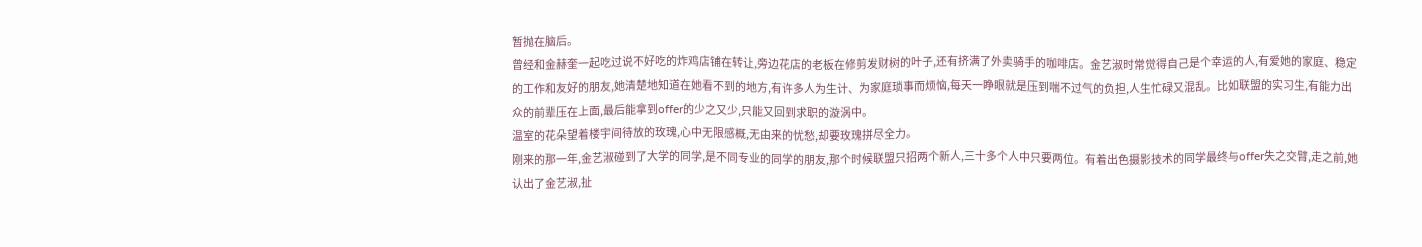暂抛在脑后。
曾经和金赫奎一起吃过说不好吃的炸鸡店铺在转让,旁边花店的老板在修剪发财树的叶子,还有挤满了外卖骑手的咖啡店。金艺淑时常觉得自己是个幸运的人,有爱她的家庭、稳定的工作和友好的朋友,她清楚地知道在她看不到的地方,有许多人为生计、为家庭琐事而烦恼,每天一睁眼就是压到喘不过气的负担,人生忙碌又混乱。比如联盟的实习生,有能力出众的前辈压在上面,最后能拿到offer的少之又少,只能又回到求职的漩涡中。
温室的花朵望着楼宇间待放的玫瑰,心中无限感概,无由来的忧愁,却要玫瑰拼尽全力。
刚来的那一年,金艺淑碰到了大学的同学,是不同专业的同学的朋友,那个时候联盟只招两个新人,三十多个人中只要两位。有着出色摄影技术的同学最终与offer失之交臂,走之前,她认出了金艺淑,扯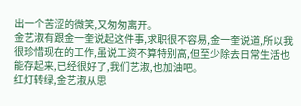出一个苦涩的微笑,又匆匆离开。
金艺淑有跟金一奎说起这件事,求职很不容易,金一奎说道,所以我很珍惜现在的工作,虽说工资不算特别高,但至少除去日常生活也能存起来,已经很好了,我们艺淑,也加油吧。
红灯转绿,金艺淑从思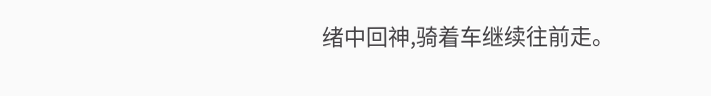绪中回神,骑着车继续往前走。